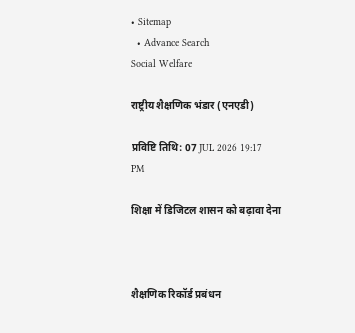• Sitemap
  • Advance Search
Social Welfare

राष्ट्रीय शैक्षणिक भंडार (एनएडी)

प्रविष्टि तिथि: 07 JUL 2026 19:17 PM

शिक्षा में डिजिटल शासन को बढ़ावा देना



शैक्षणिक रिकॉर्ड प्रबंधन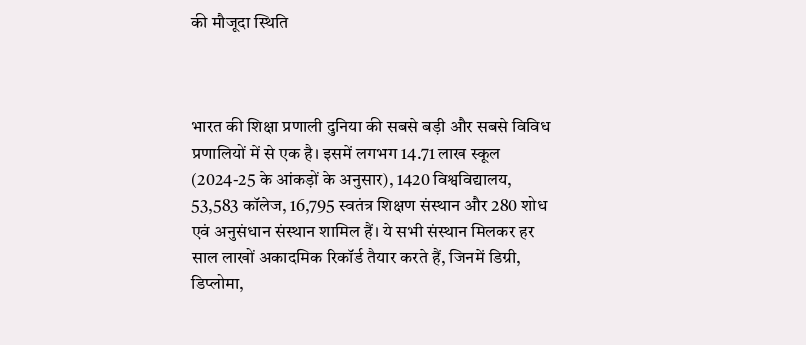की मौजूदा स्थिति



भारत की शिक्षा प्रणाली दुनिया की सबसे बड़ी और सबसे विविध प्रणालियों में से एक है। इसमें लगभग 14.71 लाख स्कूल (2024-25 के आंकड़ों के अनुसार), 1420 विश्वविद्यालय, 53,583 कॉलेज, 16,795 स्वतंत्र शिक्षण संस्थान और 280 शोध एवं अनुसंधान संस्थान शामिल हैं। ये सभी संस्थान मिलकर हर साल लाखों अकादमिक रिकॉर्ड तैयार करते हैं, जिनमें डिग्री, डिप्लोमा,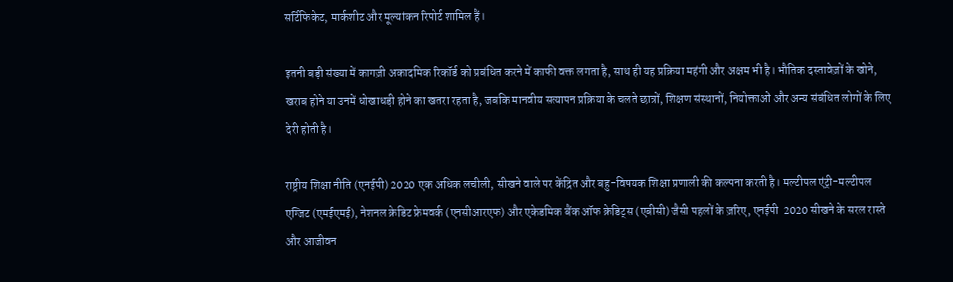सर्टिफिकेट, मार्कशीट और मूल्यांकन रिपोर्ट शामिल हैं।

इतनी बड़ी संख्या में कागज़ी अकादमिक रिकॉर्ड को प्रबंधित करने में काफी वक्त लगता है, साथ ही यह प्रक्रिया महंगी और अक्षम भी है। भौतिक दस्तावेज़ों के खोने, खराब होने या उनमें धोखाधड़ी होने का खतरा रहता है, जबकि मानवीय सत्यापन प्रक्रिया के चलते छात्रों, शिक्षण संस्थानों, नियोक्ताओं और अन्य संबंधित लोगों के लिए देरी होती है।

राष्ट्रीय शिक्षा नीति (एनईपी) 2020 एक अधिक लचीली, सीखने वाले पर केंद्रित और बहु-विषयक शिक्षा प्रणाली की कल्पना करती है। मल्टीपल एंट्री-मल्टीपल एग्जिट (एमईएमई), नेशनल क्रेडिट फ्रेमवर्क (एनसीआरएफ) और एकेडमिक बैंक ऑफ क्रेडिट्स (एबीसी) जैसी पहलों के ज़रिए, एनईपी  2020 सीखने के सरल रास्ते और आजीवन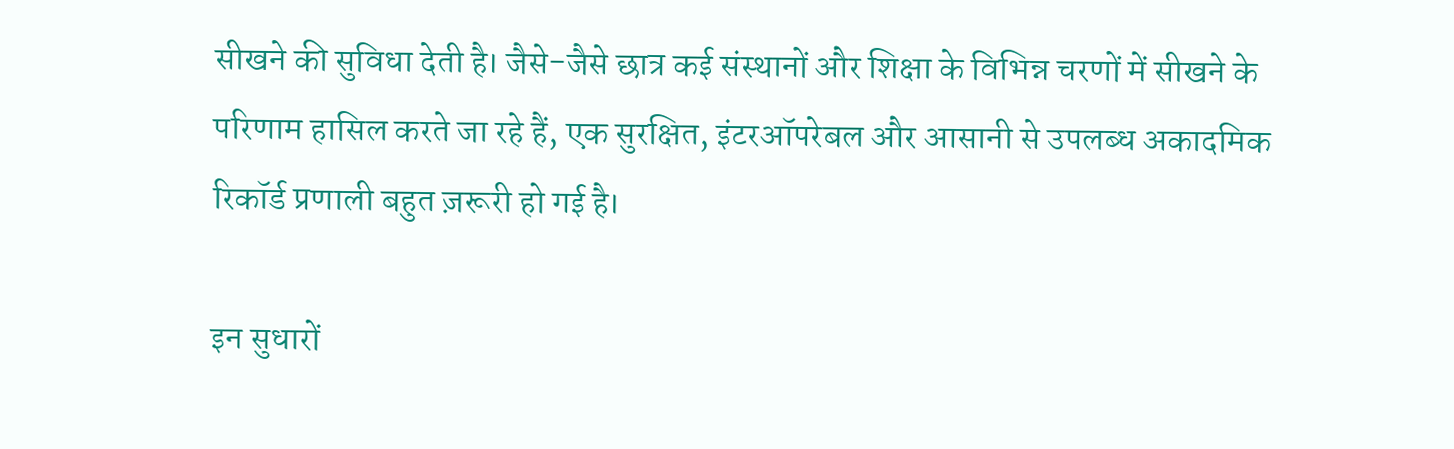सीखने की सुविधा देती है। जैसे-जैसे छात्र कई संस्थानों और शिक्षा के विभिन्न चरणों में सीखने के परिणाम हासिल करते जा रहे हैं, एक सुरक्षित, इंटरऑपरेबल और आसानी से उपलब्ध अकादमिक रिकॉर्ड प्रणाली बहुत ज़रूरी हो गई है।

इन सुधारों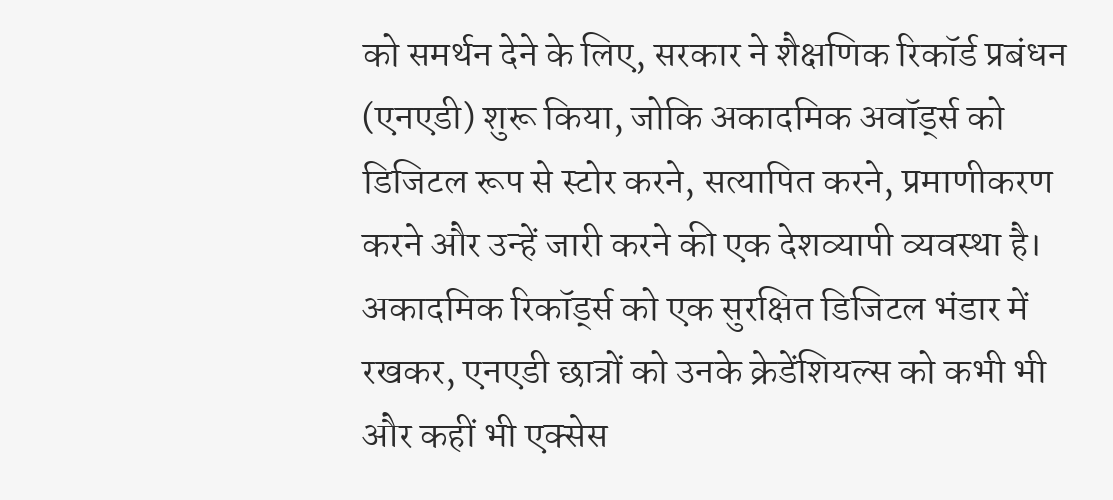को समर्थन देने के लिए, सरकार ने शैक्षणिक रिकॉर्ड प्रबंधन (एनएडी) शुरू किया, जोकि अकादमिक अवॉर्ड्स को डिजिटल रूप से स्टोर करने, सत्यापित करने, प्रमाणीकरण करने और उन्हें जारी करने की एक देशव्यापी व्यवस्था है। अकादमिक रिकॉर्ड्स को एक सुरक्षित डिजिटल भंडार में रखकर, एनएडी छात्रों को उनके क्रेडेंशियल्स को कभी भी और कहीं भी एक्सेस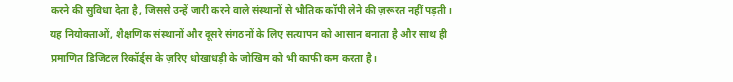करने की सुविधा देता है, जिससे उन्हें जारी करने वाले संस्थानों से भौतिक कॉपी लेने की ज़रूरत नहीं पड़ती। यह नियोक्ताओं, शैक्षणिक संस्थानों और दूसरे संगठनों के लिए सत्यापन को आसान बनाता है और साथ ही प्रमाणित डिजिटल रिकॉर्ड्स के ज़रिए धोखाधड़ी के जोखिम को भी काफी कम करता है।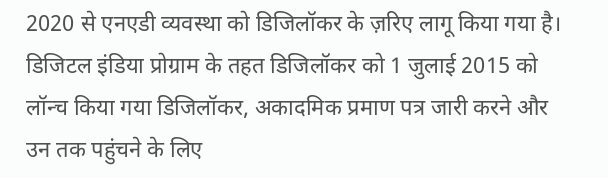2020 से एनएडी व्यवस्था को डिजिलॉकर के ज़रिए लागू किया गया है। डिजिटल इंडिया प्रोग्राम के तहत डिजिलॉकर को 1 जुलाई 2015 को लॉन्च किया गया डिजिलॉकर, अकादमिक प्रमाण पत्र जारी करने और उन तक पहुंचने के लिए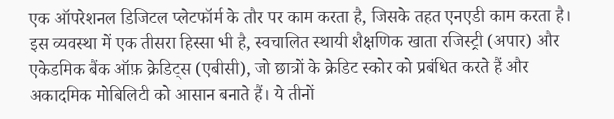एक ऑपरेशनल डिजिटल प्लेटफॉर्म के तौर पर काम करता है, जिसके तहत एनएडी काम करता है। इस व्यवस्था में एक तीसरा हिस्सा भी है, स्वचालित स्थायी शैक्षणिक खाता रजिस्ट्री (अपार) और एकेडमिक बैंक ऑफ़ क्रेडिट्स (एबीसी), जो छात्रों के क्रेडिट स्कोर को प्रबंधित करते हैं और अकादमिक मोबिलिटी को आसान बनाते हैं। ये तीनों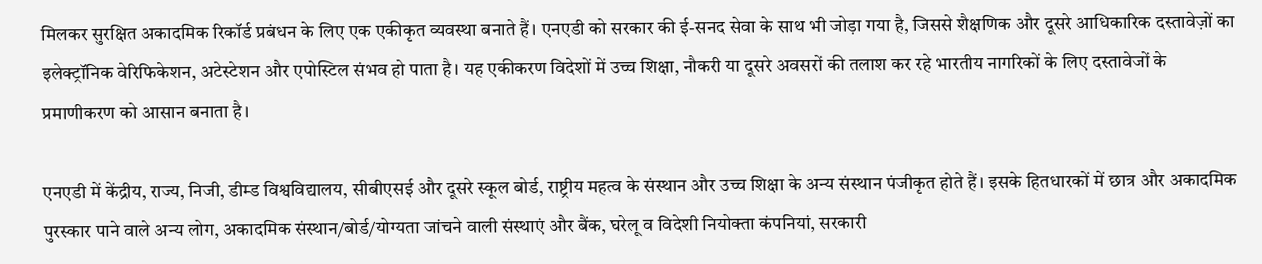मिलकर सुरक्षित अकादमिक रिकॉर्ड प्रबंधन के लिए एक एकीकृत व्यवस्था बनाते हैं। एनएडी को सरकार की ई-सनद सेवा के साथ भी जोड़ा गया है, जिससे शैक्षणिक और दूसरे आधिकारिक दस्तावेज़ों का इलेक्ट्रॉनिक वेरिफिकेशन, अटेस्टेशन और एपोस्टिल संभव हो पाता है। यह एकीकरण विदेशों में उच्च शिक्षा, नौकरी या दूसरे अवसरों की तलाश कर रहे भारतीय नागरिकों के लिए दस्तावेजों के प्रमाणीकरण को आसान बनाता है।

एनएडी में केंद्रीय, राज्य, निजी, डीम्ड विश्वविद्यालय, सीबीएसई और दूसरे स्कूल बोर्ड, राष्ट्रीय महत्व के संस्थान और उच्च शिक्षा के अन्य संस्थान पंजीकृत होते हैं। इसके हितधारकों में छात्र और अकादमिक पुरस्कार पाने वाले अन्य लोग, अकादमिक संस्थान/बोर्ड/योग्यता जांचने वाली संस्थाएं और बैंक, घरेलू व विदेशी नियोक्ता कंपनियां, सरकारी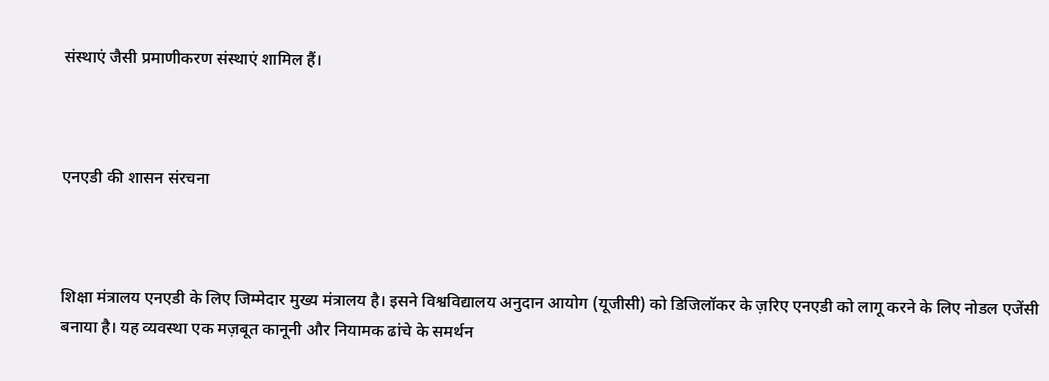संस्थाएं जैसी प्रमाणीकरण संस्थाएं शामिल हैं।



एनएडी की शासन संरचना



शिक्षा मंत्रालय एनएडी के लिए जिम्मेदार मुख्य मंत्रालय है। इसने विश्वविद्यालय अनुदान आयोग (यूजीसी) को डिजिलॉकर के ज़रिए एनएडी को लागू करने के लिए नोडल एजेंसी बनाया है। यह व्यवस्था एक मज़बूत कानूनी और नियामक ढांचे के समर्थन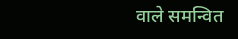वाले समन्वित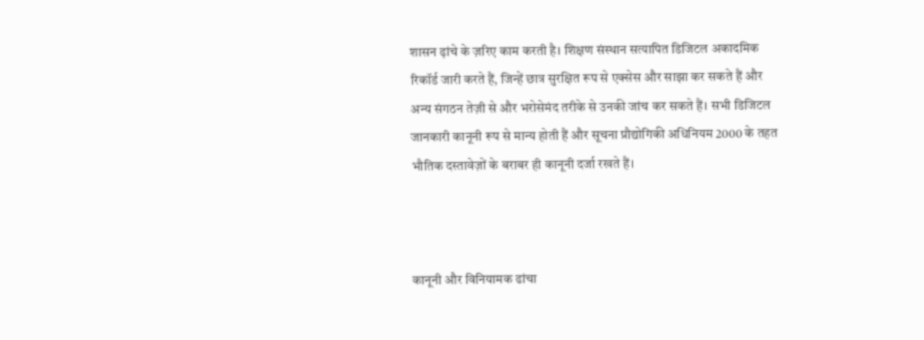शासन ढ़ांचे के ज़रिए काम करती है। शिक्षण संस्थान सत्यापित डिजिटल अकादमिक रिकॉर्ड जारी करते हैं, जिन्हें छात्र सुरक्षित रूप से एक्सेस और साझा कर सकते हैं और अन्य संगठन तेज़ी से और भरोसेमंद तरीके से उनकी जांच कर सकते हैं। सभी डिजिटल जानकारी कानूनी रूप से मान्य होती हैं और सूचना प्रौद्योगिकी अधिनियम 2000 के तहत भौतिक दस्तावेज़ों के बराबर ही कानूनी दर्जा रखते हैं।



कानूनी और विनियामक ढांचा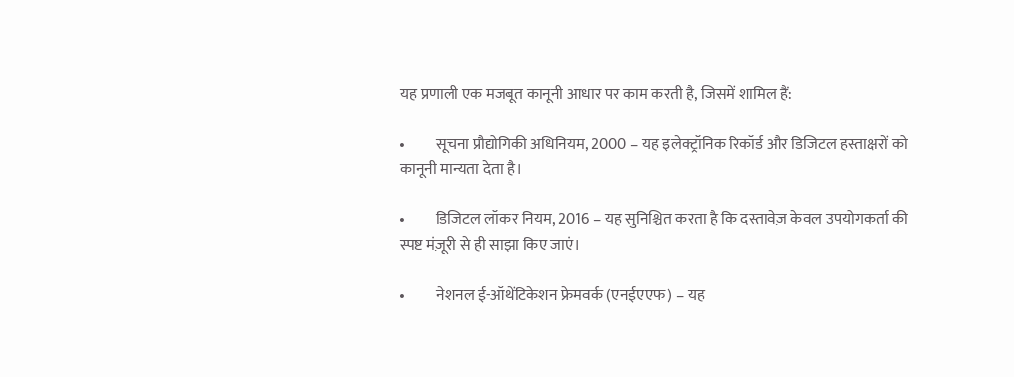यह प्रणाली एक मजबूत कानूनी आधार पर काम करती है, जिसमें शामिल हैं:

•          सूचना प्रौद्योगिकी अधिनियम, 2000 – यह इलेक्ट्रॉनिक रिकॉर्ड और डिजिटल हस्ताक्षरों को कानूनी मान्यता देता है।

•          डिजिटल लॉकर नियम, 2016 – यह सुनिश्चित करता है कि दस्तावेज़ केवल उपयोगकर्ता की स्पष्ट मंज़ूरी से ही साझा किए जाएं।

•          नेशनल ई-ऑथेंटिकेशन फ्रेमवर्क (एनईएएफ) – यह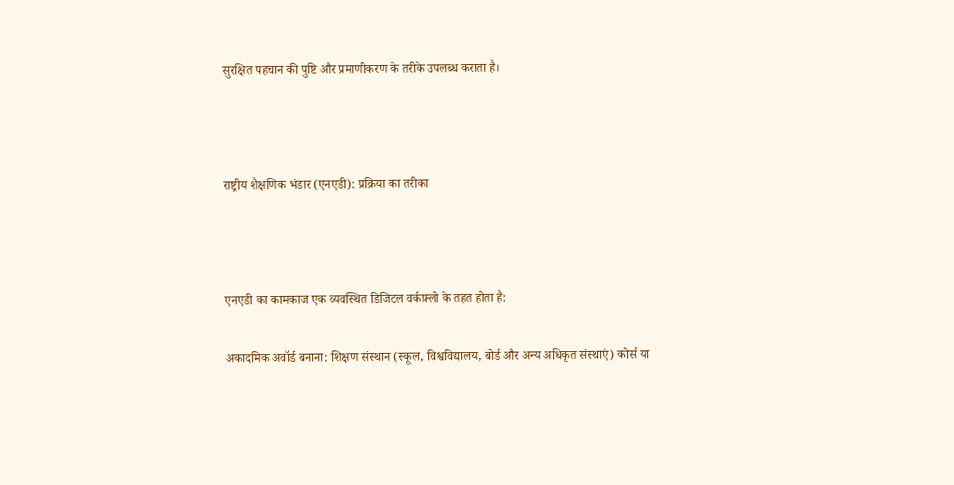सुरक्षित पहचान की पुष्टि और प्रमाणीकरण के तरीके उपलब्ध कराता है।



राष्ट्रीय शैक्षणिक भंडार (एनएडी): प्रक्रिया का तरीका



एनएडी का कामकाज एक व्यवस्थित डिजिटल वर्कफ़्लो के तहत होता है:

अकादमिक अवॉर्ड बनाना: शिक्षण संस्थान (स्कूल, विश्वविद्यालय, बोर्ड और अन्य अधिकृत संस्थाएं) कोर्स या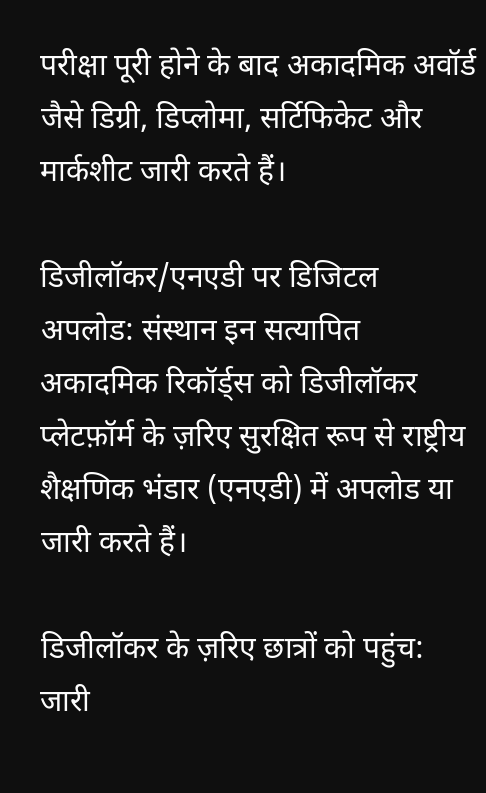परीक्षा पूरी होने के बाद अकादमिक अवॉर्ड जैसे डिग्री, डिप्लोमा, सर्टिफिकेट और मार्कशीट जारी करते हैं।

डिजीलॉकर/एनएडी पर डिजिटल अपलोड: संस्थान इन सत्यापित अकादमिक रिकॉर्ड्स को डिजीलॉकर प्लेटफ़ॉर्म के ज़रिए सुरक्षित रूप से राष्ट्रीय शैक्षणिक भंडार (एनएडी) में अपलोड या जारी करते हैं।

डिजीलॉकर के ज़रिए छात्रों को पहुंच: जारी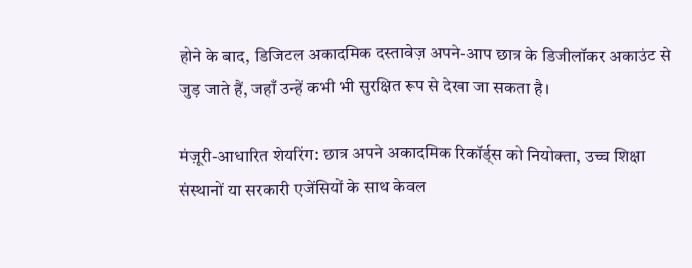होने के बाद, डिजिटल अकादमिक दस्तावेज़ अपने-आप छात्र के डिजीलॉकर अकाउंट से जुड़ जाते हैं, जहाँ उन्हें कभी भी सुरक्षित रूप से देखा जा सकता है।

मंज़ूरी-आधारित शेयरिंग: छात्र अपने अकादमिक रिकॉर्ड्स को नियोक्ता, उच्च शिक्षा संस्थानों या सरकारी एजेंसियों के साथ केवल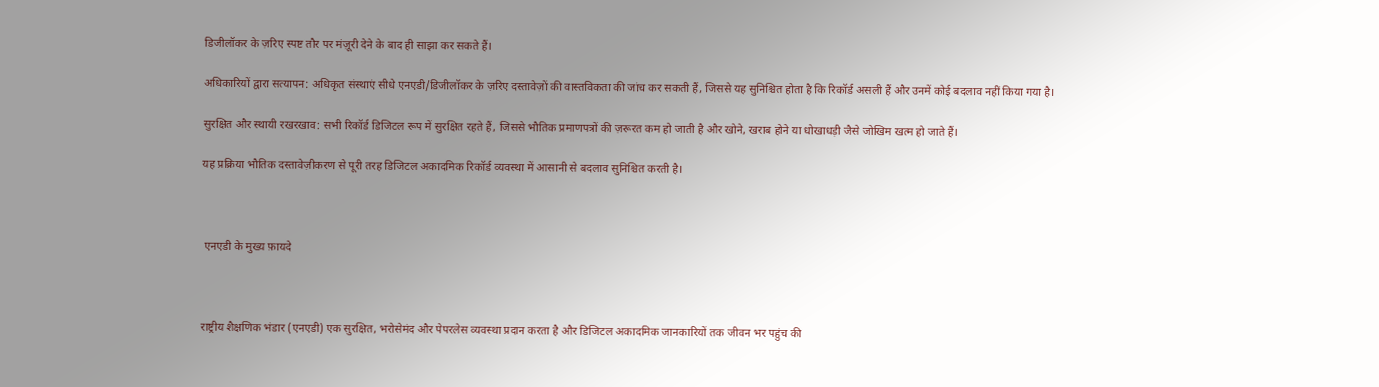डिजीलॉकर के ज़रिए स्पष्ट तौर पर मंज़ूरी देने के बाद ही साझा कर सकते हैं।

अधिकारियों द्वारा सत्यापन: अधिकृत संस्थाएं सीधे एनएडी/डिजीलॉकर के ज़रिए दस्तावेज़ों की वास्तविकता की जांच कर सकती हैं, जिससे यह सुनिश्चित होता है कि रिकॉर्ड असली हैं और उनमें कोई बदलाव नहीं किया गया है।

सुरक्षित और स्थायी रखरखाव: सभी रिकॉर्ड डिजिटल रूप में सुरक्षित रहते हैं, जिससे भौतिक प्रमाणपत्रों की ज़रूरत कम हो जाती है और खोने, खराब होने या धोखाधड़ी जैसे जोखिम खत्म हो जाते हैं।

यह प्रक्रिया भौतिक दस्तावेज़ीकरण से पूरी तरह डिजिटल अकादमिक रिकॉर्ड व्यवस्था में आसानी से बदलाव सुनिश्चित करती है।



 एनएडी के मुख्य फ़ायदे



राष्ट्रीय शैक्षणिक भंडार (एनएडी) एक सुरक्षित, भरोसेमंद और पेपरलेस व्यवस्था प्रदान करता है और डिजिटल अकादमिक जानकारियों तक जीवन भर पहुंच की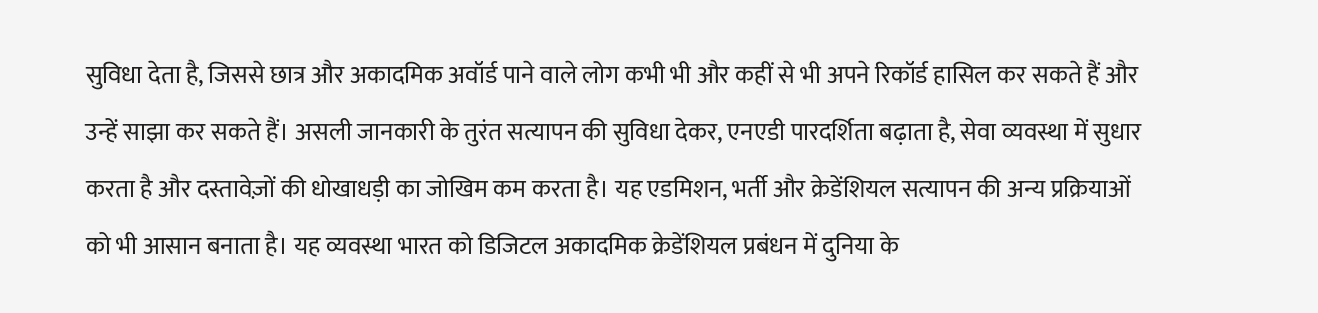सुविधा देता है, जिससे छात्र और अकादमिक अवॉर्ड पाने वाले लोग कभी भी और कहीं से भी अपने रिकॉर्ड हासिल कर सकते हैं और उन्हें साझा कर सकते हैं। असली जानकारी के तुरंत सत्यापन की सुविधा देकर, एनएडी पारदर्शिता बढ़ाता है, सेवा व्यवस्था में सुधार करता है और दस्तावेज़ों की धोखाधड़ी का जोखिम कम करता है। यह एडमिशन, भर्ती और क्रेडेंशियल सत्यापन की अन्य प्रक्रियाओं को भी आसान बनाता है। यह व्यवस्था भारत को डिजिटल अकादमिक क्रेडेंशियल प्रबंधन में दुनिया के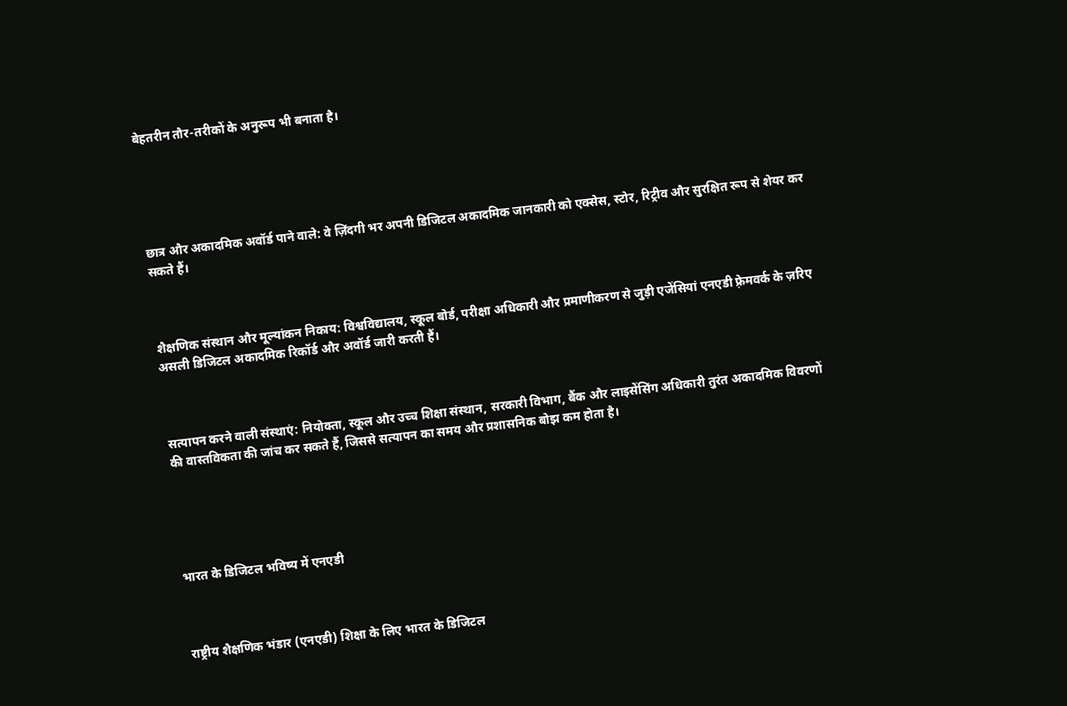बेहतरीन तौर-तरीकों के अनुरूप भी बनाता है।





छात्र और अकादमिक अवॉर्ड पाने वाले: वे ज़िंदगी भर अपनी डिजिटल अकादमिक जानकारी को एक्सेस, स्टोर, रिट्रीव और सुरक्षित रूप से शेयर कर सकते हैं।



शैक्षणिक संस्थान और मूल्यांकन निकाय: विश्वविद्यालय, स्कूल बोर्ड, परीक्षा अधिकारी और प्रमाणीकरण से जुड़ी एजेंसियां एनएडी फ़्रेमवर्क के ज़रिए असली डिजिटल अकादमिक रिकॉर्ड और अवॉर्ड जारी करती हैं।



सत्यापन करने वाली संस्थाएं: नियोक्ता, स्कूल और उच्च शिक्षा संस्थान, सरकारी विभाग, बैंक और लाइसेंसिंग अधिकारी तुरंत अकादमिक विवरणों की वास्तविकता की जांच कर सकते हैं, जिससे सत्यापन का समय और प्रशासनिक बोझ कम होता है।





भारत के डिजिटल भविष्य में एनएडी



राष्ट्रीय शैक्षणिक भंडार (एनएडी) शिक्षा के लिए भारत के डिजिटल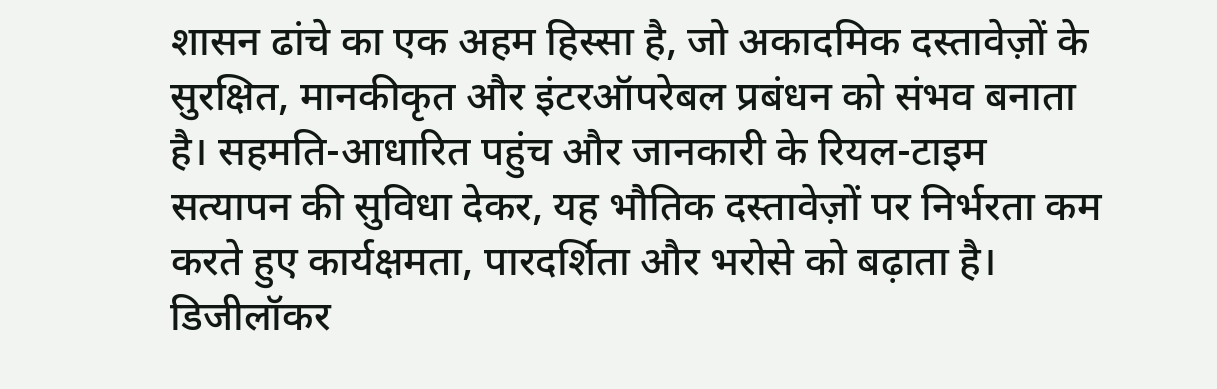शासन ढांचे का एक अहम हिस्सा है, जो अकादमिक दस्तावेज़ों के सुरक्षित, मानकीकृत और इंटरऑपरेबल प्रबंधन को संभव बनाता है। सहमति-आधारित पहुंच और जानकारी के रियल-टाइम सत्यापन की सुविधा देकर, यह भौतिक दस्तावेज़ों पर निर्भरता कम करते हुए कार्यक्षमता, पारदर्शिता और भरोसे को बढ़ाता है। डिजीलॉकर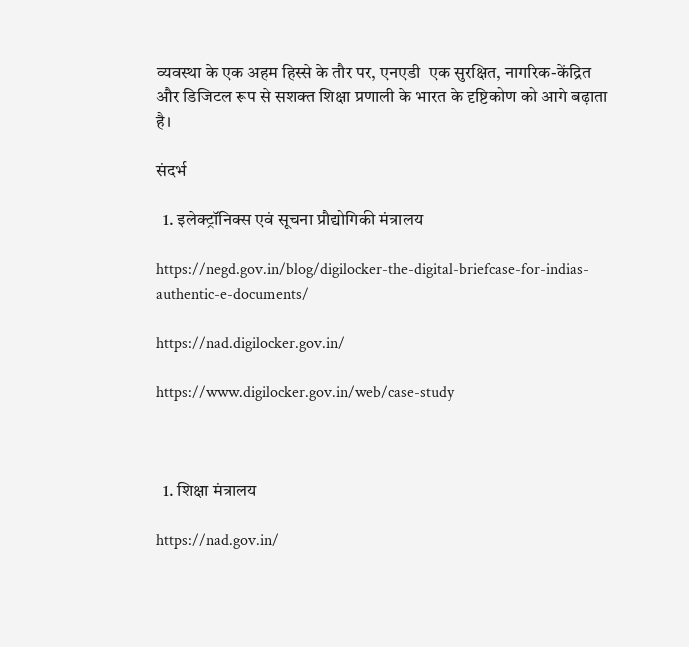व्यवस्था के एक अहम हिस्से के तौर पर, एनएडी  एक सुरक्षित, नागरिक-केंद्रित और डिजिटल रूप से सशक्त शिक्षा प्रणाली के भारत के दृष्टिकोण को आगे बढ़ाता है।

संदर्भ

  1. इलेक्ट्रॉनिक्स एवं सूचना प्रौद्योगिकी मंत्रालय

https://negd.gov.in/blog/digilocker-the-digital-briefcase-for-indias-authentic-e-documents/

https://nad.digilocker.gov.in/

https://www.digilocker.gov.in/web/case-study



  1. शिक्षा मंत्रालय

https://nad.gov.in/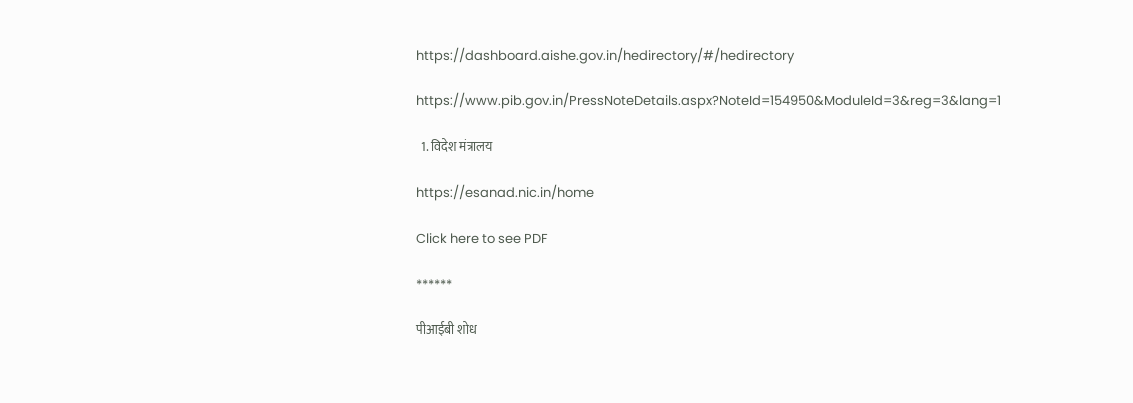https://dashboard.aishe.gov.in/hedirectory/#/hedirectory

https://www.pib.gov.in/PressNoteDetails.aspx?NoteId=154950&ModuleId=3&reg=3&lang=1

  1. विदेश मंत्रालय

https://esanad.nic.in/home

Click here to see PDF

******

पीआईबी शोध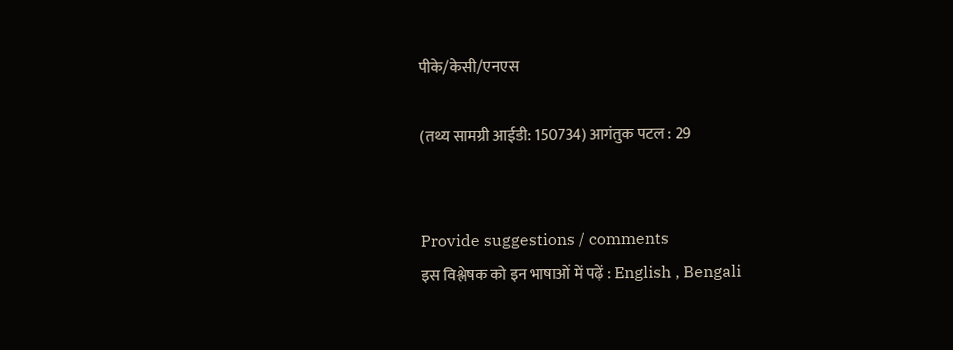पीके/केसी/एनएस

(तथ्य सामग्री आईडी: 150734) आगंतुक पटल : 29


Provide suggestions / comments
इस विश्लेषक को इन भाषाओं में पढ़ें : English , Bengali